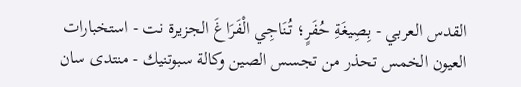القدس العربي - بِصِيغَةِ حُفَرٍ؛ تُنَاجِي الْفَرَاغَ الجزيرة نت - استخبارات العيون الخمس تحذر من تجسس الصين وكالة سبوتنيك - منتدى سان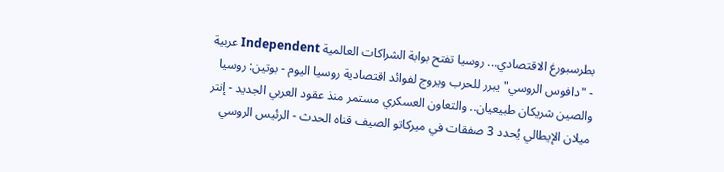بطرسبورغ الاقتصادي... روسيا تفتح بوابة الشراكات العالمية Independent عربية - "دافوس الروسي" يبرر للحرب ويروج لفوائد اقتصادية روسيا اليوم - بوتين: روسيا والصين شريكان طبيعيان.. والتعاون العسكري مستمر منذ عقود العربي الجديد - إنتر ميلان الإيطالي يُحدد 3 صفقات في ميركاتو الصيف قناه الحدث - الرئيس الروسي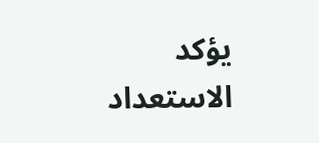يؤكد الاستعداد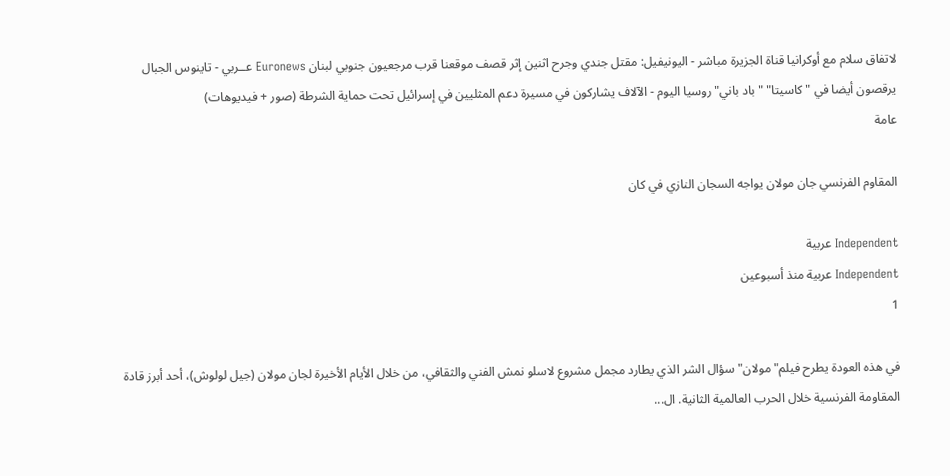لاتفاق سلام مع أوكرانيا قناة الجزيرة مباشر - اليونيفيل: مقتل جندي وجرح اثنين إثر قصف موقعنا قرب مرجعيون جنوبي لبنان Euronews عــربي - تاينوس الجبال يرقصون أيضا في "كاسيتا" "باد باني" روسيا اليوم - الآلاف يشاركون في مسيرة دعم المثليين في إسرائيل تحت حماية الشرطة (صور + فيديوهات)
عامة

المقاوم الفرنسي جان مولان يواجه السجان النازي في كان

Independent عربية
Independent عربية منذ أسبوعين
1

في هذه العودة يطرح فيلم" مولان" سؤال الشر الذي يطارد مجمل مشروع لاسلو نمش الفني والثقافي، من خلال الأيام الأخيرة لجان مولان (جيل لولوش)، أحد أبرز قادة المقاومة الفرنسية خلال الحرب العالمية الثانية. ال...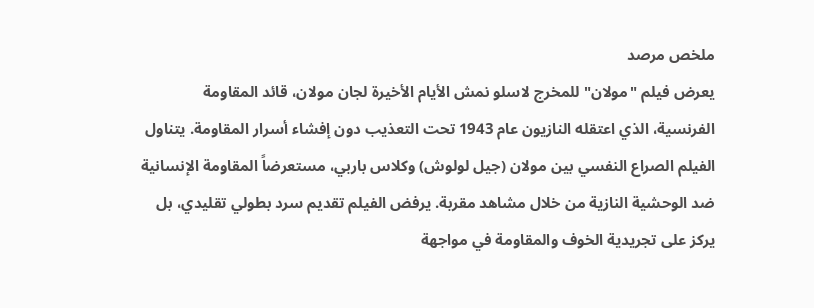ملخص مرصد
يعرض فيلم "مولان" للمخرج لاسلو نمش الأيام الأخيرة لجان مولان، قائد المقاومة الفرنسية، الذي اعتقله النازيون عام 1943 تحت التعذيب دون إفشاء أسرار المقاومة. يتناول الفيلم الصراع النفسي بين مولان (جيل لولوش) وكلاس باربي، مستعرضاً المقاومة الإنسانية ضد الوحشية النازية من خلال مشاهد مقربة. يرفض الفيلم تقديم سرد بطولي تقليدي، بل يركز على تجريدية الخوف والمقاومة في مواجهة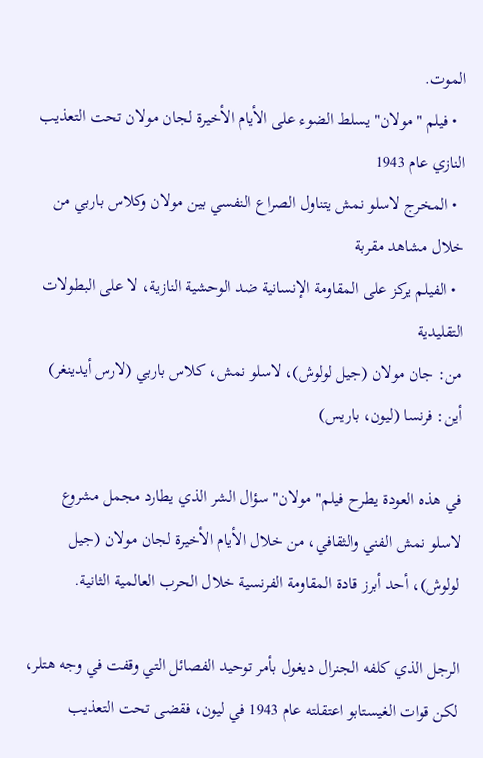الموت.
  • فيلم "مولان" يسلط الضوء على الأيام الأخيرة لجان مولان تحت التعذيب النازي عام 1943
  • المخرج لاسلو نمش يتناول الصراع النفسي بين مولان وكلاس باربي من خلال مشاهد مقربة
  • الفيلم يركز على المقاومة الإنسانية ضد الوحشية النازية، لا على البطولات التقليدية
من: جان مولان (جيل لولوش)، لاسلو نمش، كلاس باربي (لارس أيدينغر) أين: فرنسا (ليون، باريس)

في هذه العودة يطرح فيلم" مولان" سؤال الشر الذي يطارد مجمل مشروع لاسلو نمش الفني والثقافي، من خلال الأيام الأخيرة لجان مولان (جيل لولوش)، أحد أبرز قادة المقاومة الفرنسية خلال الحرب العالمية الثانية.

الرجل الذي كلفه الجنرال ديغول بأمر توحيد الفصائل التي وقفت في وجه هتلر، لكن قوات الغيستابو اعتقلته عام 1943 في ليون، فقضى تحت التعذيب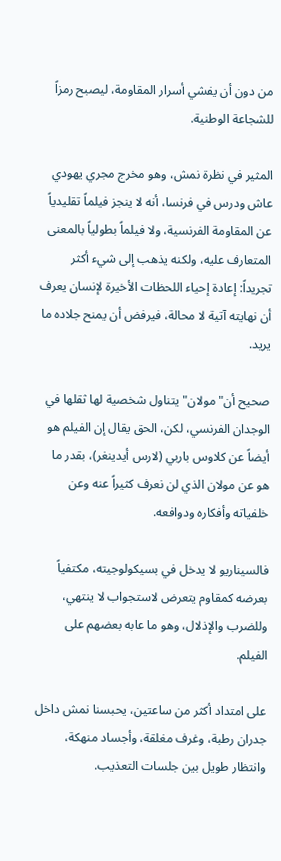من دون أن يفشي أسرار المقاومة، ليصبح رمزاً للشجاعة الوطنية.

المثير في نظرة نمش، وهو مخرج مجري يهودي عاش ودرس في فرنسا، أنه لا ينجز فيلماً تقليدياً عن المقاومة الفرنسية، ولا فيلماً بطولياً بالمعنى المتعارف عليه، ولكنه يذهب إلى شيء أكثر تجريداً: إعادة إحياء اللحظات الأخيرة لإنسان يعرف أن نهايته آتية لا محالة، فيرفض أن يمنح جلاده ما يريد.

صحيح أن" مولان" يتناول شخصية لها ثقلها في الوجدان الفرنسي، لكن، الحق يقال إن الفيلم هو أيضاً عن كلاوس باربي (لارس أيدينغر)، بقدر ما هو عن مولان الذي لن نعرف كثيراً عنه وعن خلفياته وأفكاره ودوافعه.

فالسيناريو لا يدخل في بسيكولوجيته، مكتفياً بعرضه كمقاوم يتعرض لاستجواب لا ينتهي، وللضرب والإذلال، وهو ما عابه بعضهم على الفيلم.

على امتداد أكثر من ساعتين، يحبسنا نمش داخل جدران رطبة، وغرف مغلقة، وأجساد منهكة، وانتظار طويل بين جلسات التعذيب.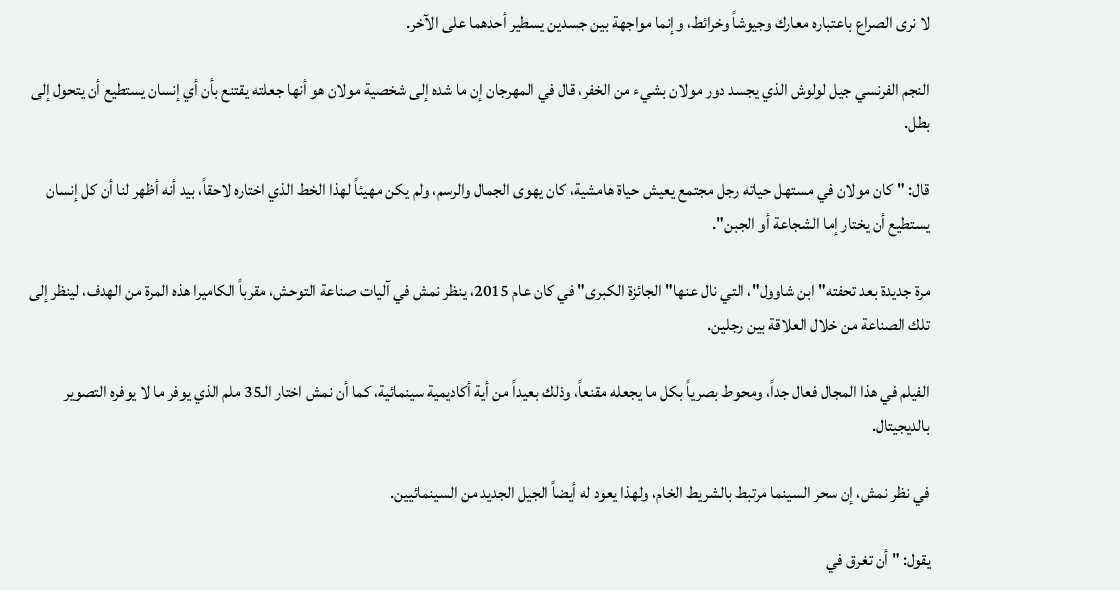لا نرى الصراع باعتباره معارك وجيوشاً وخرائط، وإنما مواجهة بين جسدين يسطير أحدهما على الآخر.

النجم الفرنسي جيل لولوش الذي يجسد دور مولان بشيء من الخفر، قال في المهرجان إن ما شده إلى شخصية مولان هو أنها جعلته يقتنع بأن أي إنسان يستطيع أن يتحول إلى بطل.

قال: " كان مولان في مستهل حياته رجل مجتمع يعيش حياة هامشية، كان يهوى الجمال والرسم، ولم يكن مهيئاً لهذا الخط الذي اختاره لاحقاً، بيد أنه أظهر لنا أن كل إنسان يستطيع أن يختار إما الشجاعة أو الجبن".

مرة جديدة بعد تحفته" ابن شاوول"، التي نال عنها" الجائزة الكبرى" في كان عام 2015، ينظر نمش في آليات صناعة التوحش، مقرباً الكاميرا هذه المرة من الهدف، لينظر إلى تلك الصناعة من خلال العلاقة بين رجلين.

الفيلم في هذا المجال فعال جداً، ومحوط بصرياً بكل ما يجعله مقنعاً، وذلك بعيداً من أية أكاديمية سينمائية، كما أن نمش اختار الـ35 ملم الذي يوفر ما لا يوفره التصوير بالديجيتال.

في نظر نمش، إن سحر السينما مرتبط بالشريط الخام، ولهذا يعود له أيضاً الجيل الجديد من السينمائيين.

يقول: " أن تغرق في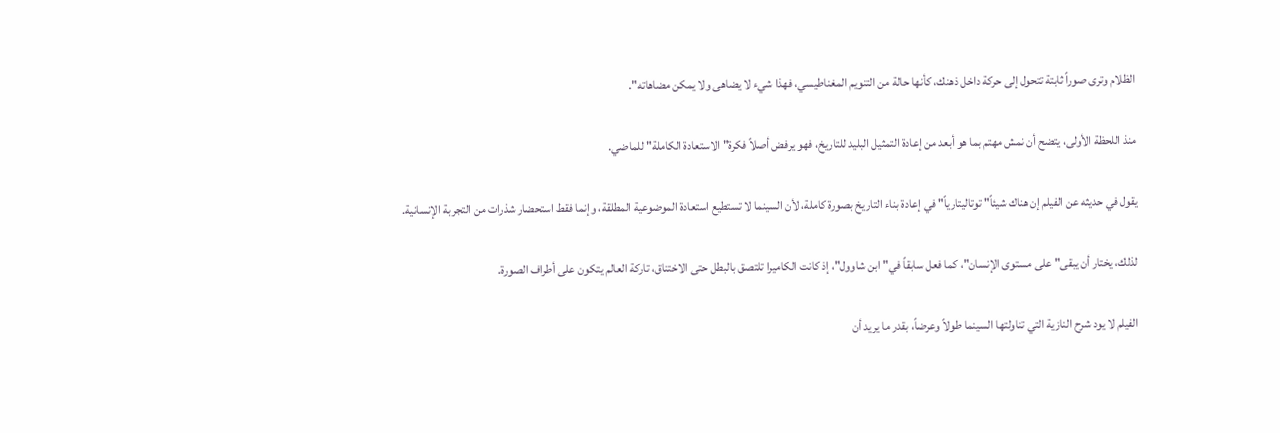الظلام وترى صوراً ثابتة تتحول إلى حركة داخل ذهنك، كأنها حالة من التنويم المغناطيسي، فهذا شيء لا يضاهى ولا يمكن مضاهاته".

منذ اللحظة الأولى، يتضح أن نمش مهتم بما هو أبعد من إعادة التمثيل البليد للتاريخ، فهو يرفض أصلاً فكرة" الاستعادة الكاملة" للماضي.

يقول في حديثه عن الفيلم إن هناك شيئاً" توتاليتارياً" في إعادة بناء التاريخ بصورة كاملة، لأن السينما لا تستطيع استعادة الموضوعية المطلقة، وإنما فقط استحضار شذرات من التجربة الإنسانية.

لذلك، يختار أن يبقى" على مستوى الإنسان"، كما فعل سابقاً في" ابن شاوول"، إذ كانت الكاميرا تلتصق بالبطل حتى الاختناق، تاركة العالم يتكون على أطراف الصورة.

الفيلم لا يود شرح النازية التي تناولتها السينما طولاً وعرضاً، بقدر ما يريد أن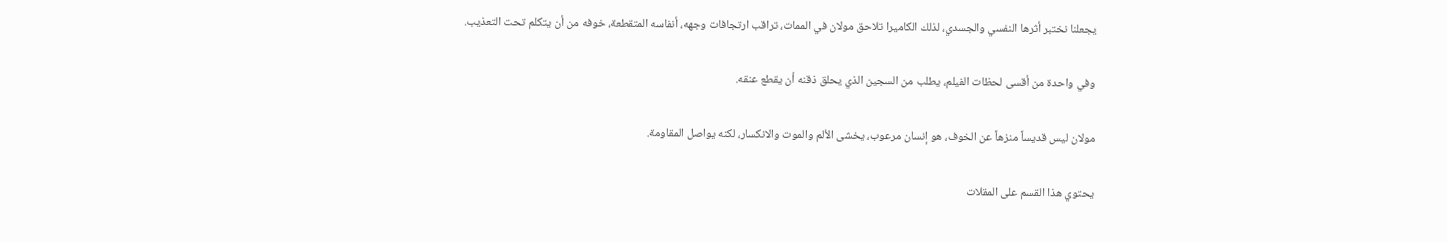يجعلنا نختبر أثرها النفسي والجسدي، لذلك الكاميرا تلاحق مولان في الممات، تراقب ارتجافات وجهه، أنفاسه المتقطعة، خوفه من أن يتكلم تحت التعذيب.

وفي واحدة من أقسى لحظات الفيلم، يطلب من السجين الذي يحلق ذقنه أن يقطع عنقه.

مولان ليس قديساً منزهاً عن الخوف، هو إنسان مرعوب، يخشى الألم والموت والانكسار، لكنه يواصل المقاومة.

يحتوي هذا القسم على المقلات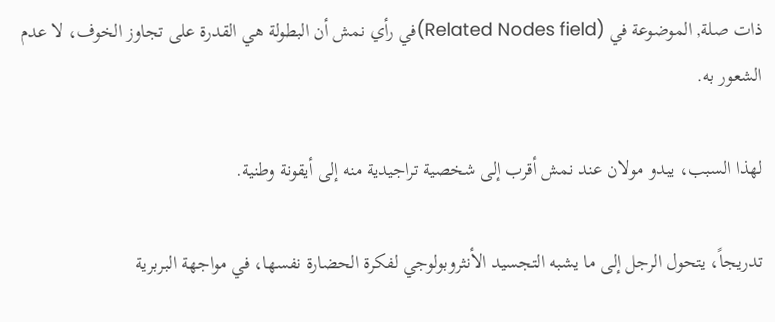ذات صلة, الموضوعة في (Related Nodes field)في رأي نمش أن البطولة هي القدرة على تجاوز الخوف، لا عدم الشعور به.

لهذا السبب، يبدو مولان عند نمش أقرب إلى شخصية تراجيدية منه إلى أيقونة وطنية.

تدريجاً، يتحول الرجل إلى ما يشبه التجسيد الأنثروبولوجي لفكرة الحضارة نفسها، في مواجهة البربرية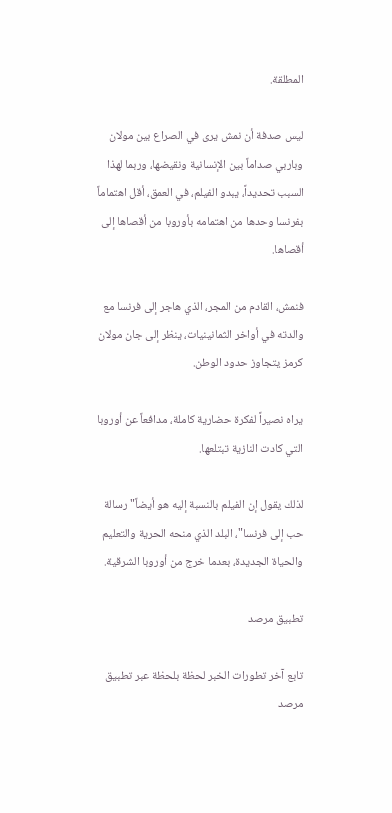المطلقة.

ليس صدفة أن نمش يرى في الصراع بين مولان وباربي صداماً بين الإنسانية ونقيضها، وربما لهذا السبب تحديداً، يبدو الفيلم، في العمق، أقل اهتماماً بفرنسا وحدها من اهتمامه بأوروبا من أقصاها إلى أقصاها.

فنمش، القادم من المجر، الذي هاجر إلى فرنسا مع والدته في أواخر الثمانينيات، ينظر إلى جان مولان كرمز يتجاوز حدود الوطن.

يراه نصيراً لفكرة حضارية كاملة، مدافعاً عن أوروبا التي كادت النازية تبتلعها.

لذلك يقول إن الفيلم بالنسبة إليه هو أيضاً" رسالة حب إلى فرنسا"، البلد الذي منحه الحرية والتعليم والحياة الجديدة، بعدما خرج من أوروبا الشرقية.

تطبيق مرصد

تابع آخر تطورات الخبر لحظة بلحظة عبر تطبيق مرصد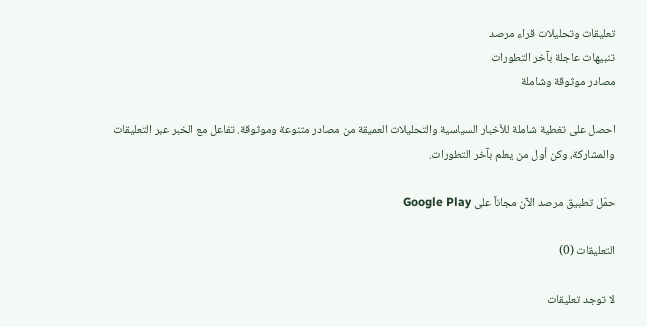تعليقات وتحليلات قراء مرصد
تنبيهات عاجلة بآخر التطورات
مصادر موثوقة وشاملة

احصل على تغطية شاملة للأخبار السياسية والتحليلات العميقة من مصادر متنوعة وموثوقة. تفاعل مع الخبر عبر التعليقات والمشاركة، وكن أول من يعلم بآخر التطورات.

حمّل تطبيق مرصد الآن مجاناً على Google Play

التعليقات (0)

لا توجد تعليقات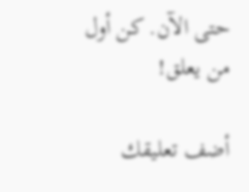حتى الآن. كن أول من يعلق!

أضف تعليقك